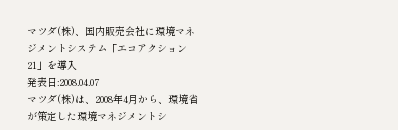マツダ(株)、国内販売会社に環境マネジメントシステム「エコアクション21」を導入
発表日:2008.04.07
マツダ(株)は、2008年4月から、環境省が策定した環境マネジメントシ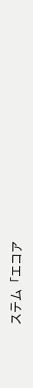ステム「エコア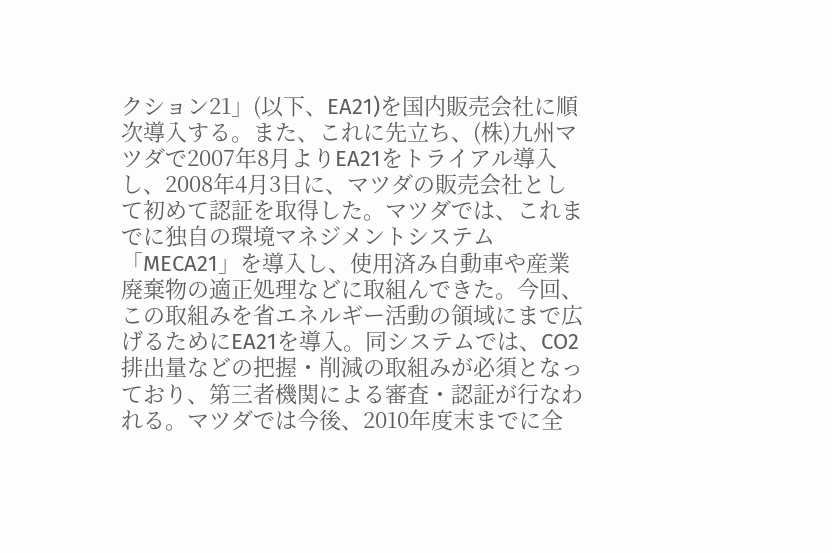クション21」(以下、EA21)を国内販売会社に順次導入する。また、これに先立ち、(株)九州マツダで2007年8月よりEA21をトライアル導入し、2008年4月3日に、マツダの販売会社として初めて認証を取得した。マツダでは、これまでに独自の環境マネジメントシステム「MECA21」を導入し、使用済み自動車や産業廃棄物の適正処理などに取組んできた。今回、この取組みを省エネルギー活動の領域にまで広げるためにEA21を導入。同システムでは、CO2排出量などの把握・削減の取組みが必須となっており、第三者機関による審査・認証が行なわれる。マツダでは今後、2010年度末までに全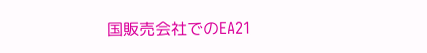国販売会社でのEA21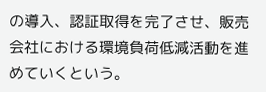の導入、認証取得を完了させ、販売会社における環境負荷低減活動を進めていくという。